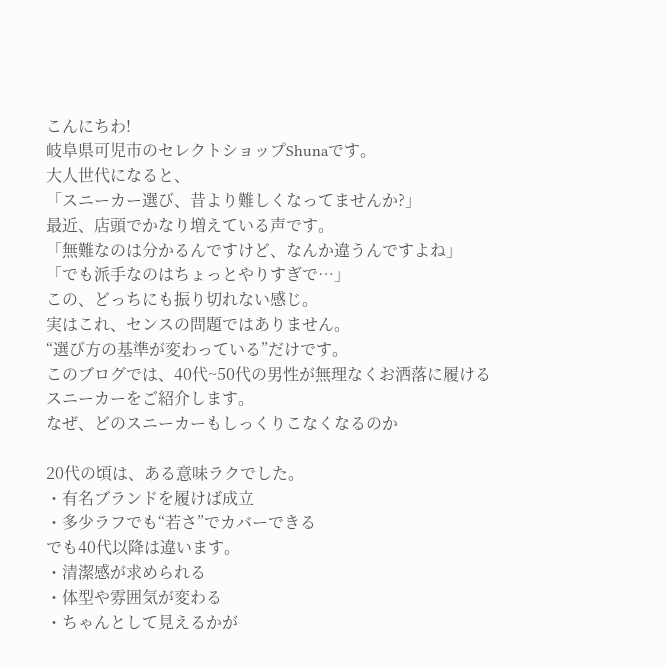こんにちわ!
岐阜県可児市のセレクトショップShunaです。
大人世代になると、
「スニーカー選び、昔より難しくなってませんか?」
最近、店頭でかなり増えている声です。
「無難なのは分かるんですけど、なんか違うんですよね」
「でも派手なのはちょっとやりすぎで…」
この、どっちにも振り切れない感じ。
実はこれ、センスの問題ではありません。
“選び方の基準が変わっている”だけです。
このブログでは、40代~50代の男性が無理なくお洒落に履けるスニーカーをご紹介します。
なぜ、どのスニーカーもしっくりこなくなるのか

20代の頃は、ある意味ラクでした。
・有名ブランドを履けば成立
・多少ラフでも“若さ”でカバーできる
でも40代以降は違います。
・清潔感が求められる
・体型や雰囲気が変わる
・ちゃんとして見えるかが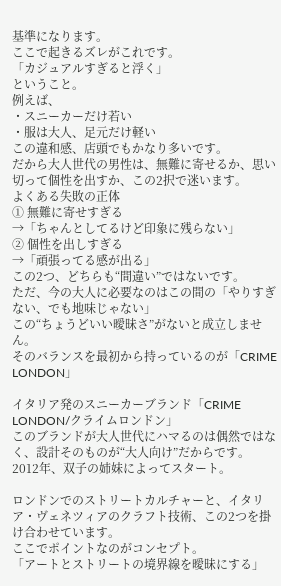基準になります。
ここで起きるズレがこれです。
「カジュアルすぎると浮く」
ということ。
例えば、
・スニーカーだけ若い
・服は大人、足元だけ軽い
この違和感、店頭でもかなり多いです。
だから大人世代の男性は、無難に寄せるか、思い切って個性を出すか、この2択で迷います。
よくある失敗の正体
① 無難に寄せすぎる
→「ちゃんとしてるけど印象に残らない」
② 個性を出しすぎる
→「頑張ってる感が出る」
この2つ、どちらも“間違い”ではないです。
ただ、今の大人に必要なのはこの間の「やりすぎない、でも地味じゃない」
この“ちょうどいい曖昧さ”がないと成立しません。
そのバランスを最初から持っているのが「CRIME LONDON」

イタリア発のスニーカーブランド「CRIME LONDON/クライムロンドン」
このブランドが大人世代にハマるのは偶然ではなく、設計そのものが“大人向け”だからです。
2012年、双子の姉妹によってスタート。

ロンドンでのストリートカルチャーと、イタリア・ヴェネツィアのクラフト技術、この2つを掛け合わせています。
ここでポイントなのがコンセプト。
「アートとストリートの境界線を曖昧にする」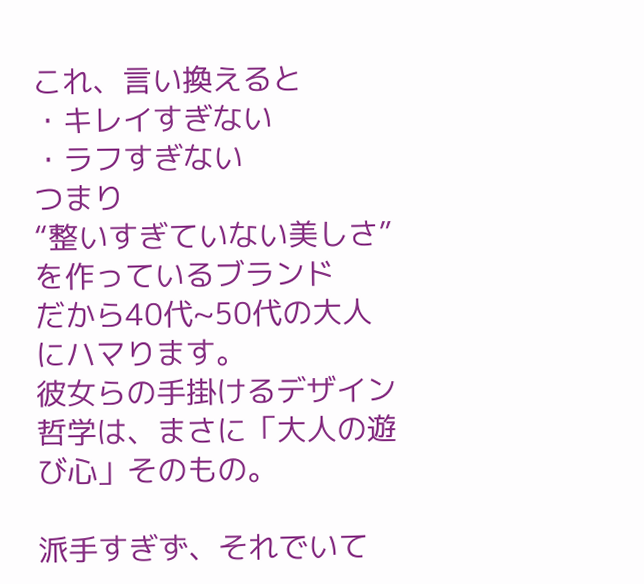これ、言い換えると
・キレイすぎない
・ラフすぎない
つまり
“整いすぎていない美しさ”を作っているブランド
だから40代~50代の大人にハマります。
彼女らの手掛けるデザイン哲学は、まさに「大人の遊び心」そのもの。

派手すぎず、それでいて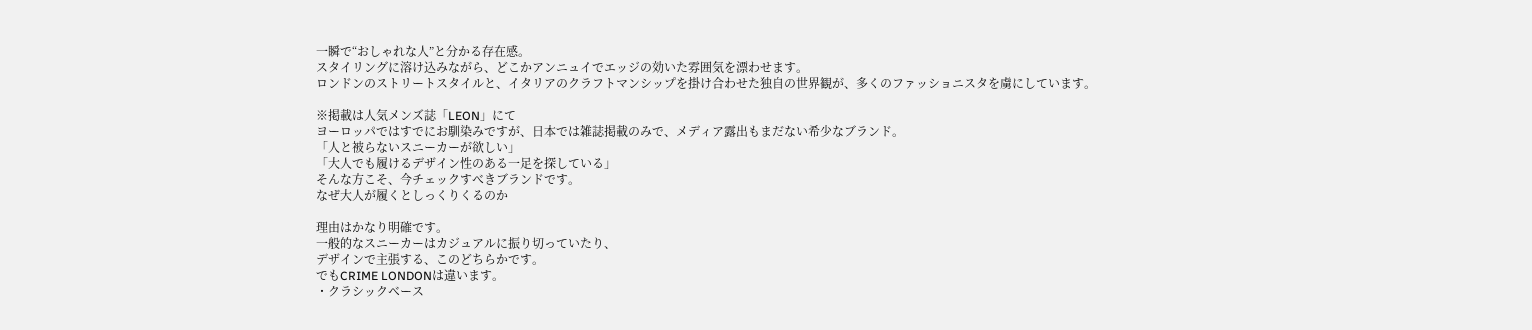一瞬で“おしゃれな人”と分かる存在感。
スタイリングに溶け込みながら、どこかアンニュイでエッジの効いた雰囲気を漂わせます。
ロンドンのストリートスタイルと、イタリアのクラフトマンシップを掛け合わせた独自の世界観が、多くのファッショニスタを虜にしています。

※掲載は人気メンズ誌「LEON」にて
ヨーロッパではすでにお馴染みですが、日本では雑誌掲載のみで、メディア露出もまだない希少なブランド。
「人と被らないスニーカーが欲しい」
「大人でも履けるデザイン性のある一足を探している」
そんな方こそ、今チェックすべきブランドです。
なぜ大人が履くとしっくりくるのか

理由はかなり明確です。
一般的なスニーカーはカジュアルに振り切っていたり、
デザインで主張する、このどちらかです。
でもCRIME LONDONは違います。
・クラシックベース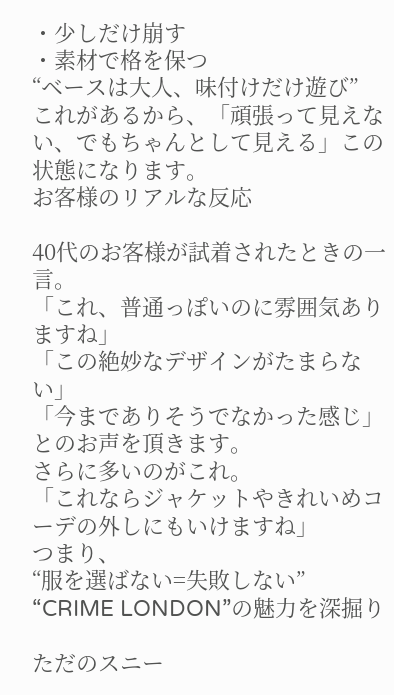・少しだけ崩す
・素材で格を保つ
“ベースは大人、味付けだけ遊び”
これがあるから、「頑張って見えない、でもちゃんとして見える」この状態になります。
お客様のリアルな反応

40代のお客様が試着されたときの一言。
「これ、普通っぽいのに雰囲気ありますね」
「この絶妙なデザインがたまらない」
「今までありそうでなかった感じ」
とのお声を頂きます。
さらに多いのがこれ。
「これならジャケットやきれいめコーデの外しにもいけますね」
つまり、
“服を選ばない=失敗しない”
“CRIME LONDON”の魅力を深掘り

ただのスニー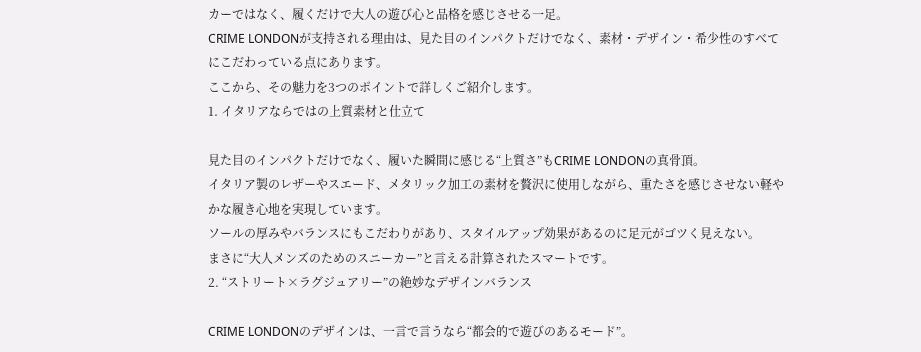カーではなく、履くだけで大人の遊び心と品格を感じさせる一足。
CRIME LONDONが支持される理由は、見た目のインパクトだけでなく、素材・デザイン・希少性のすべてにこだわっている点にあります。
ここから、その魅力を3つのポイントで詳しくご紹介します。
1. イタリアならではの上質素材と仕立て

見た目のインパクトだけでなく、履いた瞬間に感じる“上質さ”もCRIME LONDONの真骨頂。
イタリア製のレザーやスエード、メタリック加工の素材を贅沢に使用しながら、重たさを感じさせない軽やかな履き心地を実現しています。
ソールの厚みやバランスにもこだわりがあり、スタイルアップ効果があるのに足元がゴツく見えない。
まさに“大人メンズのためのスニーカー”と言える計算されたスマートです。
2. “ストリート×ラグジュアリー”の絶妙なデザインバランス

CRIME LONDONのデザインは、一言で言うなら“都会的で遊びのあるモード”。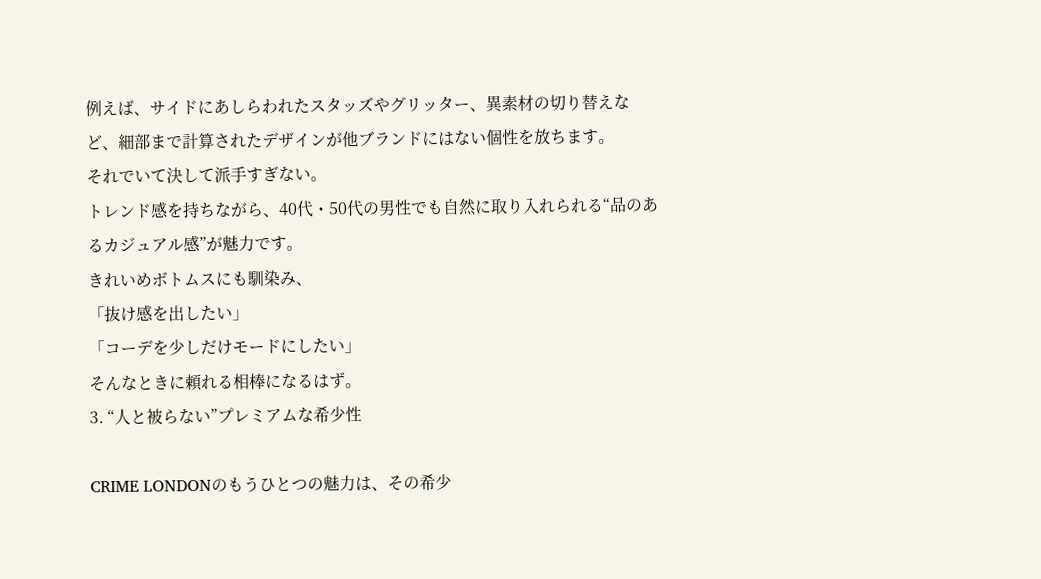例えば、サイドにあしらわれたスタッズやグリッター、異素材の切り替えなど、細部まで計算されたデザインが他ブランドにはない個性を放ちます。
それでいて決して派手すぎない。
トレンド感を持ちながら、40代・50代の男性でも自然に取り入れられる“品のあるカジュアル感”が魅力です。
きれいめボトムスにも馴染み、
「抜け感を出したい」
「コーデを少しだけモードにしたい」
そんなときに頼れる相棒になるはず。
3. “人と被らない”プレミアムな希少性

CRIME LONDONのもうひとつの魅力は、その希少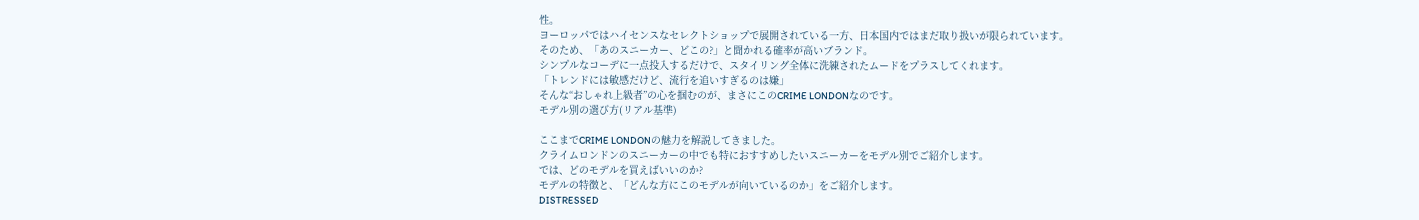性。
ヨーロッパではハイセンスなセレクトショップで展開されている一方、日本国内ではまだ取り扱いが限られています。
そのため、「あのスニーカー、どこの?」と聞かれる確率が高いブランド。
シンプルなコーデに一点投入するだけで、スタイリング全体に洗練されたムードをプラスしてくれます。
「トレンドには敏感だけど、流行を追いすぎるのは嫌」
そんな“おしゃれ上級者”の心を掴むのが、まさにこのCRIME LONDONなのです。
モデル別の選び方(リアル基準)

ここまでCRIME LONDONの魅力を解説してきました。
クライムロンドンのスニーカーの中でも特におすすめしたいスニーカーをモデル別でご紹介します。
では、どのモデルを買えばいいのか?
モデルの特徴と、「どんな方にこのモデルが向いているのか」をご紹介します。
DISTRESSED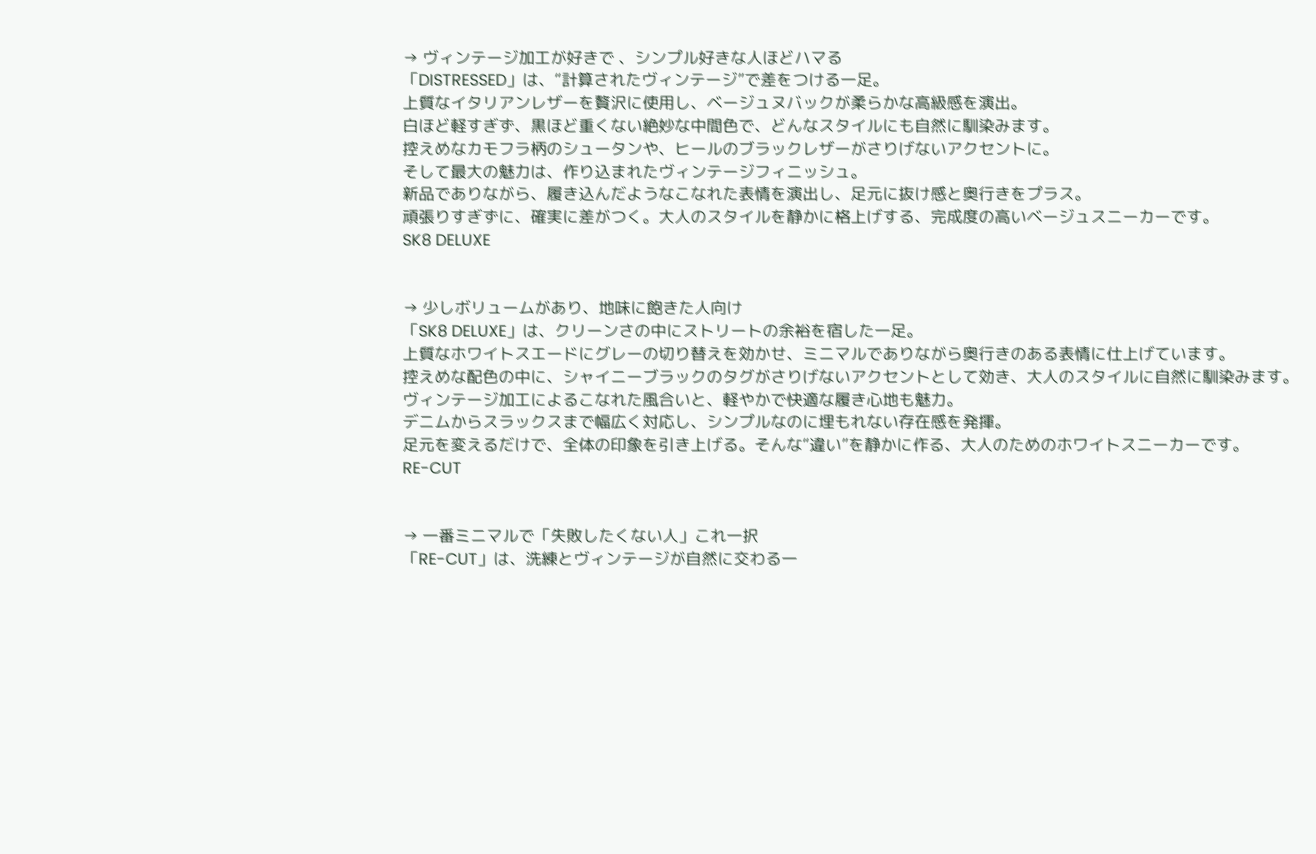→ ヴィンテージ加工が好きで 、シンプル好きな人ほどハマる
「DISTRESSED」は、“計算されたヴィンテージ”で差をつける一足。
上質なイタリアンレザーを贅沢に使用し、ベージュヌバックが柔らかな高級感を演出。
白ほど軽すぎず、黒ほど重くない絶妙な中間色で、どんなスタイルにも自然に馴染みます。
控えめなカモフラ柄のシュータンや、ヒールのブラックレザーがさりげないアクセントに。
そして最大の魅力は、作り込まれたヴィンテージフィニッシュ。
新品でありながら、履き込んだようなこなれた表情を演出し、足元に抜け感と奥行きをプラス。
頑張りすぎずに、確実に差がつく。大人のスタイルを静かに格上げする、完成度の高いベージュスニーカーです。
SK8 DELUXE


→ 少しボリュームがあり、地味に飽きた人向け
「SK8 DELUXE」は、クリーンさの中にストリートの余裕を宿した一足。
上質なホワイトスエードにグレーの切り替えを効かせ、ミニマルでありながら奥行きのある表情に仕上げています。
控えめな配色の中に、シャイニーブラックのタグがさりげないアクセントとして効き、大人のスタイルに自然に馴染みます。
ヴィンテージ加工によるこなれた風合いと、軽やかで快適な履き心地も魅力。
デニムからスラックスまで幅広く対応し、シンプルなのに埋もれない存在感を発揮。
足元を変えるだけで、全体の印象を引き上げる。そんな“違い”を静かに作る、大人のためのホワイトスニーカーです。
RE-CUT


→ 一番ミニマルで「失敗したくない人」これ一択
「RE-CUT」は、洗練とヴィンテージが自然に交わる一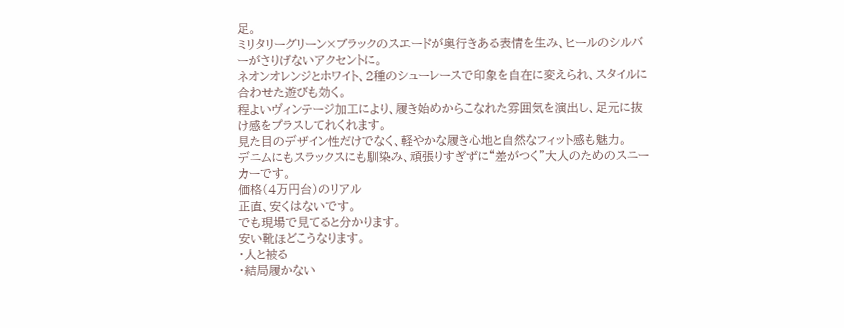足。
ミリタリーグリーン×ブラックのスエードが奥行きある表情を生み、ヒールのシルバーがさりげないアクセントに。
ネオンオレンジとホワイト、2種のシューレースで印象を自在に変えられ、スタイルに合わせた遊びも効く。
程よいヴィンテージ加工により、履き始めからこなれた雰囲気を演出し、足元に抜け感をプラスしてれくれます。
見た目のデザイン性だけでなく、軽やかな履き心地と自然なフィット感も魅力。
デニムにもスラックスにも馴染み、頑張りすぎずに“差がつく”大人のためのスニーカーです。
価格(4万円台)のリアル
正直、安くはないです。
でも現場で見てると分かります。
安い靴ほどこうなります。
・人と被る
・結局履かない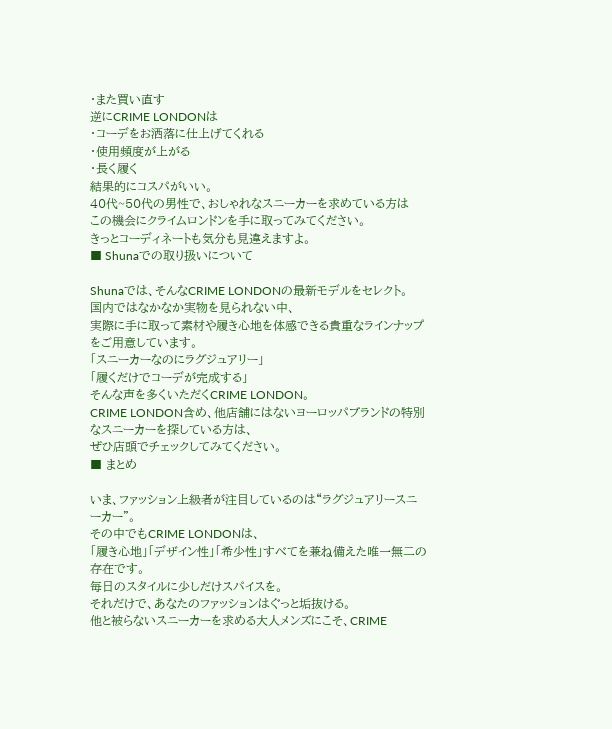・また買い直す
逆にCRIME LONDONは
・コーデをお洒落に仕上げてくれる
・使用頻度が上がる
・長く履く
結果的にコスパがいい。
40代~50代の男性で、おしゃれなスニーカーを求めている方は
この機会にクライムロンドンを手に取ってみてください。
きっとコーディネートも気分も見違えますよ。
■ Shunaでの取り扱いについて

Shunaでは、そんなCRIME LONDONの最新モデルをセレクト。
国内ではなかなか実物を見られない中、
実際に手に取って素材や履き心地を体感できる貴重なラインナップをご用意しています。
「スニーカーなのにラグジュアリー」
「履くだけでコーデが完成する」
そんな声を多くいただくCRIME LONDON。
CRIME LONDON含め、他店舗にはないヨーロッパブランドの特別なスニーカーを探している方は、
ぜひ店頭でチェックしてみてください。
■ まとめ

いま、ファッション上級者が注目しているのは“ラグジュアリースニーカー”。
その中でもCRIME LONDONは、
「履き心地」「デザイン性」「希少性」すべてを兼ね備えた唯一無二の存在です。
毎日のスタイルに少しだけスパイスを。
それだけで、あなたのファッションはぐっと垢抜ける。
他と被らないスニーカーを求める大人メンズにこそ、CRIME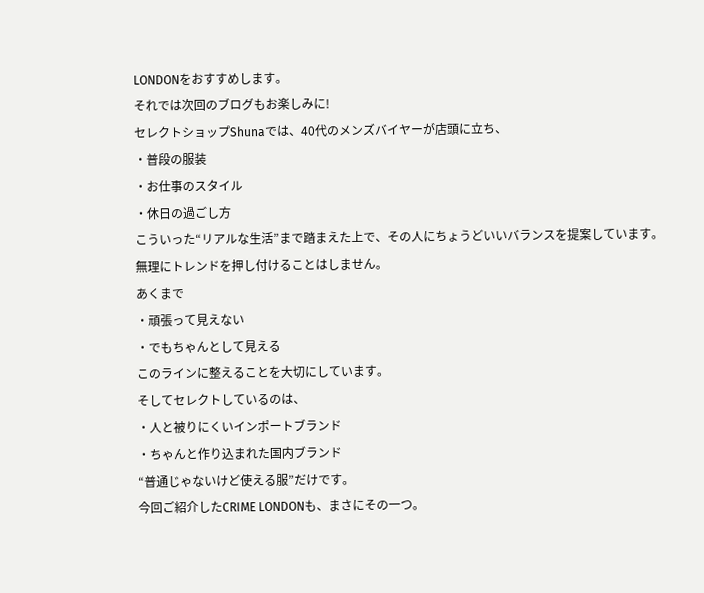LONDONをおすすめします。
それでは次回のブログもお楽しみに!
セレクトショップShunaでは、40代のメンズバイヤーが店頭に立ち、
・普段の服装
・お仕事のスタイル
・休日の過ごし方
こういった“リアルな生活”まで踏まえた上で、その人にちょうどいいバランスを提案しています。
無理にトレンドを押し付けることはしません。
あくまで
・頑張って見えない
・でもちゃんとして見える
このラインに整えることを大切にしています。
そしてセレクトしているのは、
・人と被りにくいインポートブランド
・ちゃんと作り込まれた国内ブランド
“普通じゃないけど使える服”だけです。
今回ご紹介したCRIME LONDONも、まさにその一つ。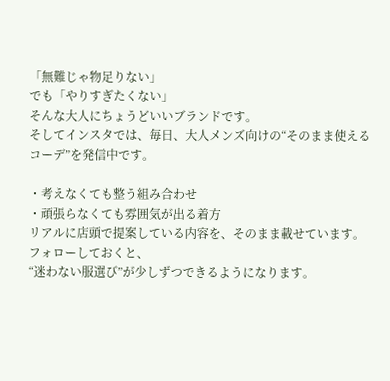「無難じゃ物足りない」
でも「やりすぎたくない」
そんな大人にちょうどいいブランドです。
そしてインスタでは、毎日、大人メンズ向けの“そのまま使えるコーデ”を発信中です。

・考えなくても整う組み合わせ
・頑張らなくても雰囲気が出る着方
リアルに店頭で提案している内容を、そのまま載せています。
フォローしておくと、
“迷わない服選び”が少しずつできるようになります。